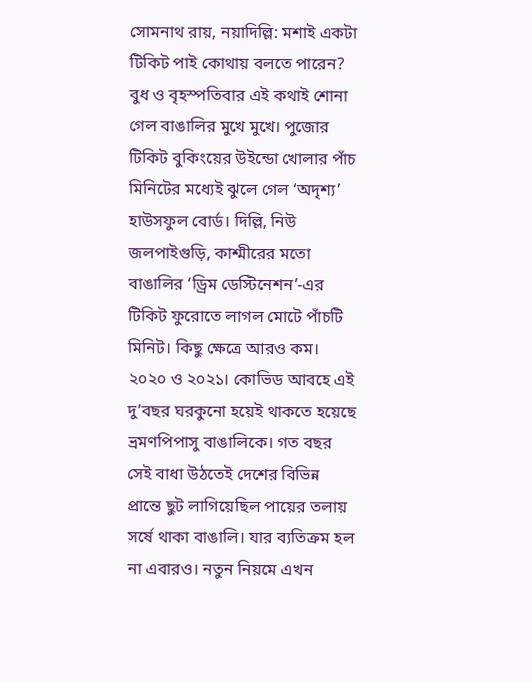সোমনাথ রায়, নয়াদিল্লি: মশাই একটা টিকিট পাই কোথায় বলতে পারেন? বুধ ও বৃহস্পতিবার এই কথাই শোনা গেল বাঙালির মুখে মুখে। পুজোর টিকিট বুকিংয়ের উইন্ডো খোলার পাঁচ মিনিটের মধ্যেই ঝুলে গেল ‘অদৃশ্য’ হাউসফুল বোর্ড। দিল্লি, নিউ জলপাইগুড়ি, কাশ্মীরের মতো বাঙালির ‘ড্রিম ডেস্টিনেশন’-এর টিকিট ফুরোতে লাগল মোটে পাঁচটি মিনিট। কিছু ক্ষেত্রে আরও কম।
২০২০ ও ২০২১। কোভিড আবহে এই দু’বছর ঘরকুনো হয়েই থাকতে হয়েছে ভ্রমণপিপাসু বাঙালিকে। গত বছর সেই বাধা উঠতেই দেশের বিভিন্ন প্রান্তে ছুট লাগিয়েছিল পায়ের তলায় সর্ষে থাকা বাঙালি। যার ব্যতিক্রম হল না এবারও। নতুন নিয়মে এখন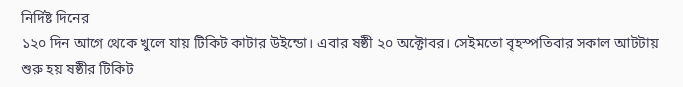নির্দিষ্ট দিনের
১২০ দিন আগে থেকে খুলে যায় টিকিট কাটার উইন্ডো। এবার ষষ্ঠী ২০ অক্টোবর। সেইমতো বৃহস্পতিবার সকাল আটটায় শুরু হয় ষষ্ঠীর টিকিট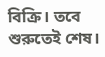বিক্রি। তবে শুরুতেই শেষ।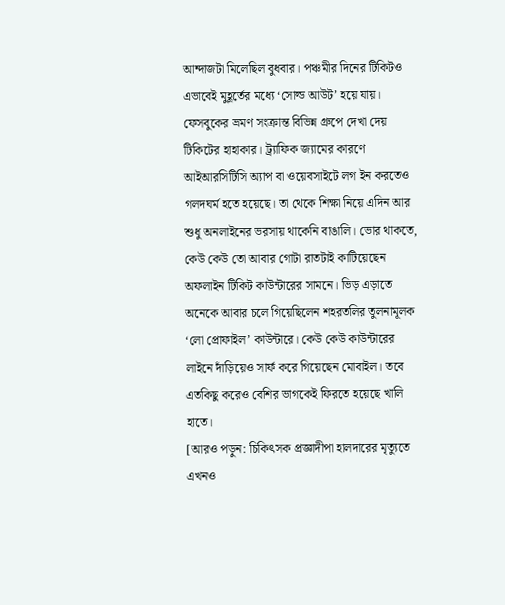আন্দাজটা মিলেছিল বুধবার। পঞ্চমীর দিনের টিকিটও এভাবেই মুহূর্তের মধ্যে ‘সোল্ড আউট’ হয়ে যায়। ফেসবুকের ভ্রমণ সংক্রান্ত বিভিন্ন গ্রুপে দেখা দেয় টিকিটের হাহাকার। ট্র্যাফিক জ্যামের কারণে আইআরসিটিসি অ্যাপ বা ওয়েবসাইটে লগ ইন করতেও গলদঘর্ম হতে হয়েছে। তা থেকে শিক্ষা নিয়ে এদিন আর শুধু অনলাইনের ভরসায় থাকেনি বাঙালি। ভোর থাকতে, কেউ কেউ তো আবার গোটা রাতটাই কাটিয়েছেন অফলাইন টিকিট কাউন্টারের সামনে। ভিড় এড়াতে অনেকে আবার চলে গিয়েছিলেন শহরতলির তুলনামূলক ‘লো প্রোফাইল’ কাউন্টারে। কেউ কেউ কাউন্টারের লাইনে দাঁড়িয়েও সার্ফ করে গিয়েছেন মোবাইল। তবে এতকিছু করেও বেশির ভাগকেই ফিরতে হয়েছে খালি হাতে।
[আরও পড়ুন: চিকিৎসক প্রজ্ঞাদীপা হালদারের মৃত্যুতে এখনও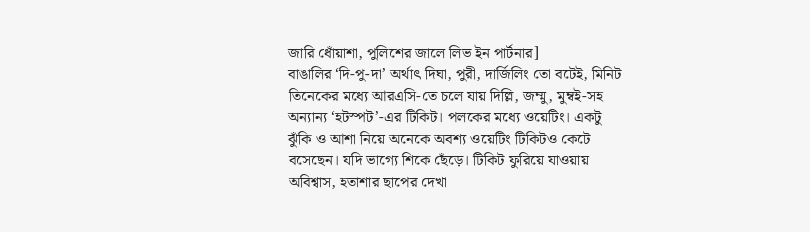জারি ধোঁয়াশা, পুলিশের জালে লিভ ইন পার্টনার]
বাঙালির ‘দি-পু-দা’ অর্থাৎ দিঘা, পুরী, দার্জিলিং তো বটেই, মিনিট তিনেকের মধ্যে আরএসি-তে চলে যায় দিল্লি, জম্মু, মুম্বই-সহ অন্যান্য ‘হটস্পট’-এর টিকিট। পলকের মধ্যে ওয়েটিং। একটু ঝুঁকি ও আশা নিয়ে অনেকে অবশ্য ওয়েটিং টিকিটও কেটে বসেছেন। যদি ভাগ্যে শিকে ছেঁড়ে। টিকিট ফুরিয়ে যাওয়ায় অবিশ্বাস, হতাশার ছাপের দেখা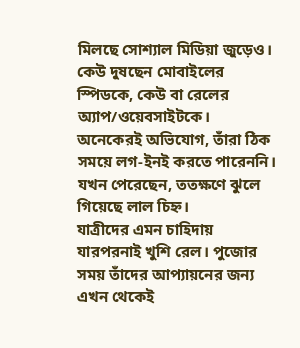মিলছে সোশ্যাল মিডিয়া জুড়েও। কেউ দুষছেন মোবাইলের স্পিডকে, কেউ বা রেলের অ্যাপ/ওয়েবসাইটকে। অনেকেরই অভিযোগ, তাঁরা ঠিক সময়ে লগ-ইনই করতে পারেননি। যখন পেরেছেন, ততক্ষণে ঝুলে গিয়েছে লাল চিহ্ন।
যাত্রীদের এমন চাহিদায় যারপরনাই খুশি রেল। পুজোর সময় তাঁদের আপ্যায়নের জন্য এখন থেকেই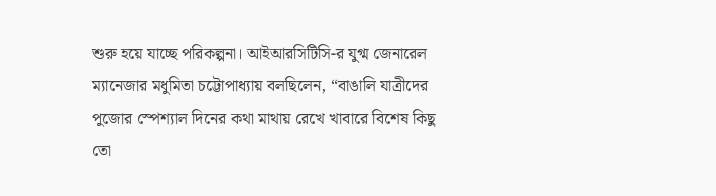শুরু হয়ে যাচ্ছে পরিকল্পনা। আইআরসিটিসি-র যুগ্ম জেনারেল ম্যানেজার মধুমিতা চট্টোপাধ্যায় বলছিলেন, “বাঙালি যাত্রীদের পুজোর স্পেশ্যাল দিনের কথা মাথায় রেখে খাবারে বিশেষ কিছু তো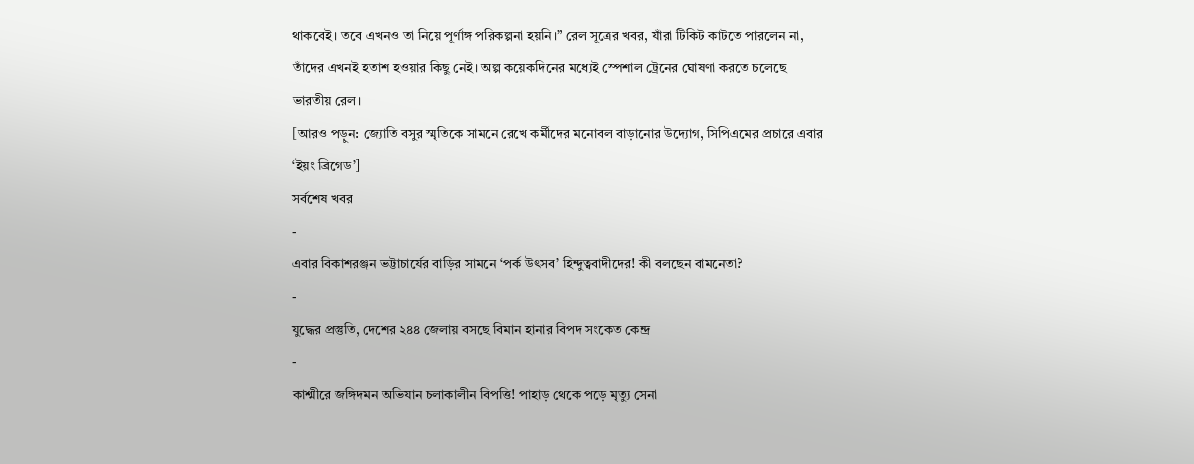থাকবেই। তবে এখনও তা নিয়ে পূর্ণাঙ্গ পরিকল্পনা হয়নি।” রেল সূত্রের খবর, যাঁরা টিকিট কাটতে পারলেন না, তাঁদের এখনই হতাশ হওয়ার কিছু নেই। অল্প কয়েকদিনের মধ্যেই স্পেশাল ট্রেনের ঘোষণা করতে চলেছে ভারতীয় রেল।
[আরও পড়ুন: জ্যোতি বসুর স্মৃতিকে সামনে রেখে কর্মীদের মনোবল বাড়ানোর উদ্যোগ, সিপিএমের প্রচারে এবার ‘ইয়ং ব্রিগেড’]
সর্বশেষ খবর
-
এবার বিকাশরঞ্জন ভট্টাচার্যের বাড়ির সামনে ‘পর্ক উৎসব’ হিন্দুত্ববাদীদের! কী বলছেন বামনেতা?
-
যুদ্ধের প্রস্তুতি, দেশের ২৪৪ জেলায় বসছে বিমান হানার বিপদ সংকেত কেন্দ্র
-
কাশ্মীরে জঙ্গিদমন অভিযান চলাকালীন বিপত্তি! পাহাড় থেকে পড়ে মৃত্যু সেনা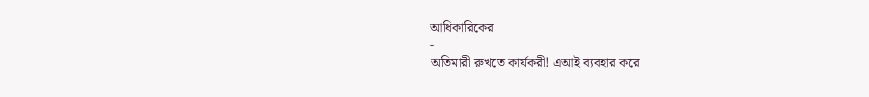আধিকারিকের
-
অতিমারী রুখতে কার্যকরী! এআই ব্যবহার করে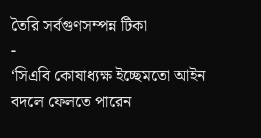তৈরি সর্বগুণসম্পন্ন টিকা
-
‘সিএবি কোষাধ্যক্ষ ইচ্ছেমতো আইন বদলে ফেলতে পারেন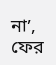না’, ফের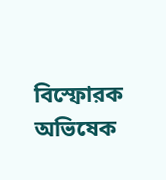বিস্ফোরক অভিষেক